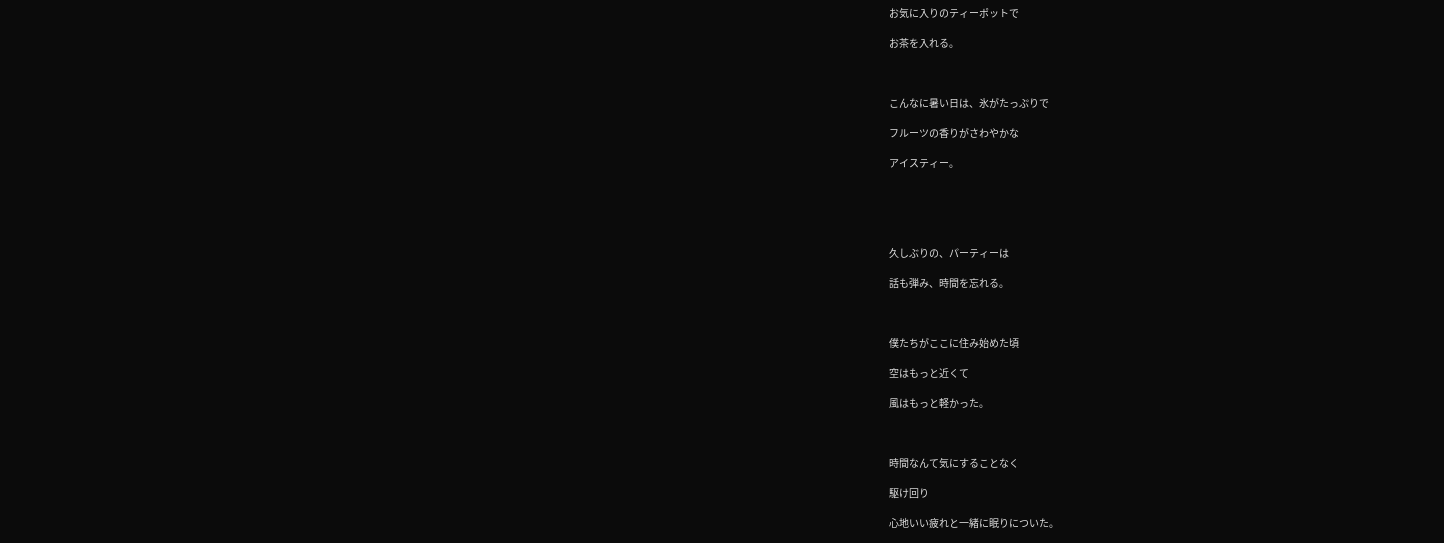お気に入りのティーポットで

お茶を入れる。



こんなに暑い日は、氷がたっぷりで

フルーツの香りがさわやかな

アイスティー。





久しぶりの、パーティーは

話も弾み、時間を忘れる。



僕たちがここに住み始めた頃

空はもっと近くて

風はもっと軽かった。



時間なんて気にすることなく

駆け回り

心地いい疲れと一緒に眠りについた。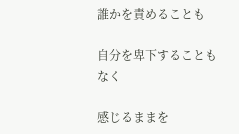誰かを責めることも

自分を卑下することもなく

感じるままを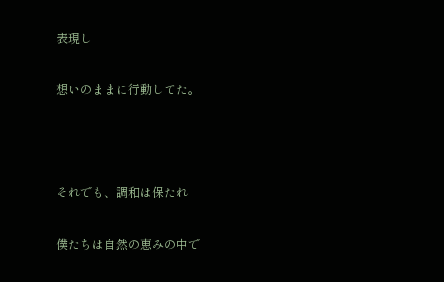表現し

想いのままに行動してた。



それでも、調和は保たれ

僕たちは自然の恵みの中で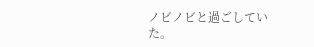ノビノビと過ごしていた。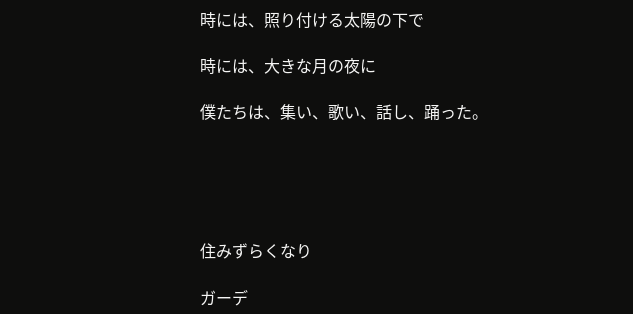時には、照り付ける太陽の下で

時には、大きな月の夜に

僕たちは、集い、歌い、話し、踊った。





住みずらくなり

ガーデ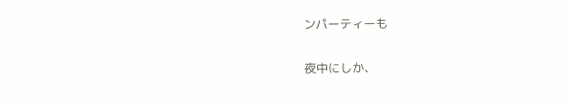ンパーティーも

夜中にしか、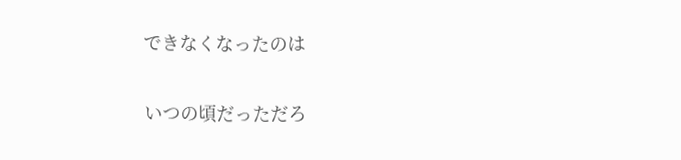できなくなったのは

いつの頃だっただろ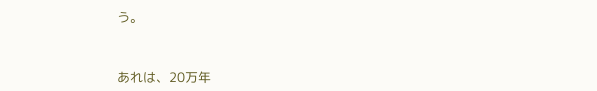う。



あれは、20万年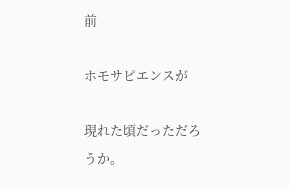前

ホモサピエンスが

現れた頃だっただろうか。